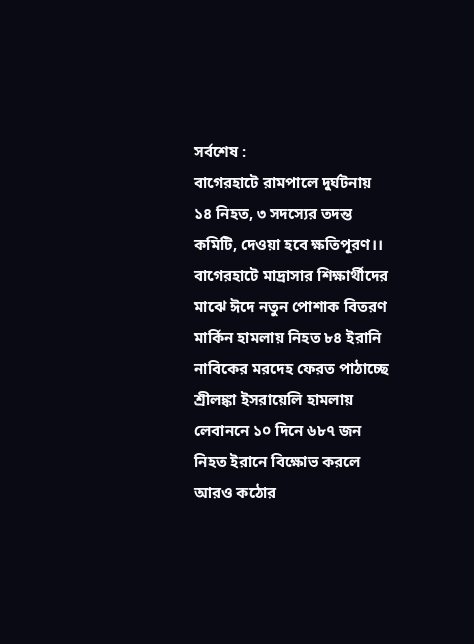সর্বশেষ :
বাগেরহাটে রামপালে দুর্ঘটনায় ১৪ নিহত, ৩ সদস্যের তদন্ত কমিটি, দেওয়া হবে ক্ষতিপূরণ।। বাগেরহাটে মাদ্রাসার শিক্ষার্থীদের মাঝে ঈদে নতুন পোশাক বিতরণ মার্কিন হামলায় নিহত ৮৪ ইরানি নাবিকের মরদেহ ফেরত পাঠাচ্ছে শ্রীলঙ্কা ইসরায়েলি হামলায় লেবাননে ১০ দিনে ৬৮৭ জন নিহত ইরানে বিক্ষোভ করলে আরও কঠোর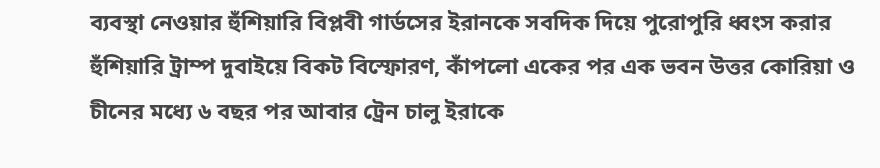ব্যবস্থা নেওয়ার হুঁশিয়ারি বিপ্লবী গার্ডসের ইরানকে সবদিক দিয়ে পুরোপুরি ধ্বংস করার হুঁশিয়ারি ট্রাম্প দুবাইয়ে বিকট বিস্ফোরণ, কাঁপলো একের পর এক ভবন উত্তর কোরিয়া ও চীনের মধ্যে ৬ বছর পর আবার ট্রেন চালু ইরাকে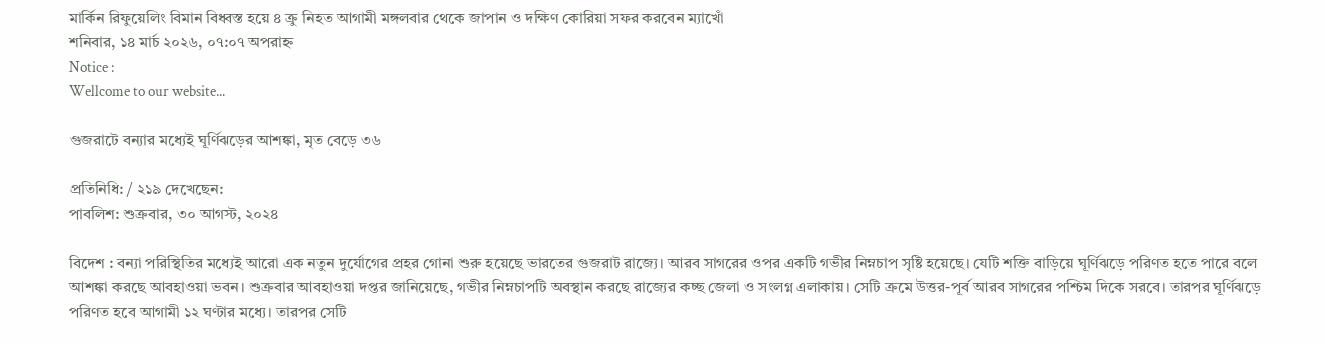মার্কিন রিফুয়েলিং বিমান বিধ্বস্ত হয়ে ৪ ক্রু নিহত আগামী মঙ্গলবার থেকে জাপান ও দক্ষিণ কোরিয়া সফর করবেন ম্যাখোঁ
শনিবার, ১৪ মার্চ ২০২৬, ০৭:০৭ অপরাহ্ন
Notice :
Wellcome to our website...

গুজরাটে বন্যার মধ্যেই ঘূর্ণিঝড়ের আশঙ্কা, মৃত বেড়ে ৩৬

প্রতিনিধি: / ২১৯ দেখেছেন:
পাবলিশ: শুক্রবার, ৩০ আগস্ট, ২০২৪

বিদেশ : বন্যা পরিস্থিতির মধ্যেই আরো এক নতুন দুর্যোগের প্রহর গোনা শুরু হয়েছে ভারতের গুজরাট রাজ্যে। আরব সাগরের ওপর একটি গভীর নিম্নচাপ সৃষ্টি হয়েছে। যেটি শক্তি বাড়িয়ে ঘূর্ণিঝড়ে পরিণত হতে পারে বলে আশঙ্কা করছে আবহাওয়া ভবন। শুক্রবার আবহাওয়া দপ্তর জানিয়েছে, গভীর নিম্নচাপটি অবস্থান করছে রাজ্যের কচ্ছ জেলা ও সংলগ্ন এলাকায়। সেটি ক্রমে উত্তর-পূর্ব আরব সাগরের পশ্চিম দিকে সরবে। তারপর ঘূর্ণিঝড়ে পরিণত হবে আগামী ১২ ঘণ্টার মধ্যে। তারপর সেটি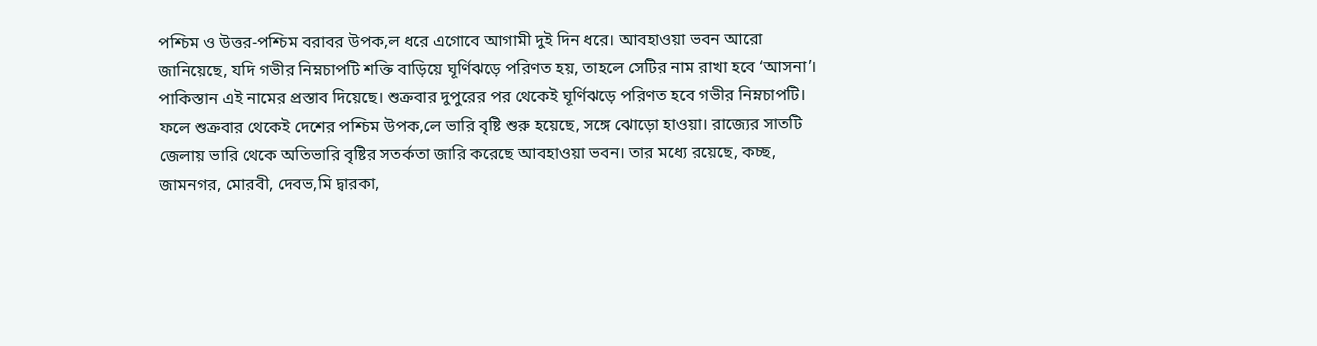পশ্চিম ও উত্তর-পশ্চিম বরাবর উপক‚ল ধরে এগোবে আগামী দুই দিন ধরে। আবহাওয়া ভবন আরো জানিয়েছে, যদি গভীর নিম্নচাপটি শক্তি বাড়িয়ে ঘূর্ণিঝড়ে পরিণত হয়, তাহলে সেটির নাম রাখা হবে ‘আসনা’। পাকিস্তান এই নামের প্রস্তাব দিয়েছে। শুক্রবার দুপুরের পর থেকেই ঘূর্ণিঝড়ে পরিণত হবে গভীর নিম্নচাপটি। ফলে শুক্রবার থেকেই দেশের পশ্চিম উপক‚লে ভারি বৃষ্টি শুরু হয়েছে, সঙ্গে ঝোড়ো হাওয়া। রাজ্যের সাতটি জেলায় ভারি থেকে অতিভারি বৃষ্টির সতর্কতা জারি করেছে আবহাওয়া ভবন। তার মধ্যে রয়েছে, কচ্ছ, জামনগর, মোরবী, দেবভ‚মি দ্বারকা,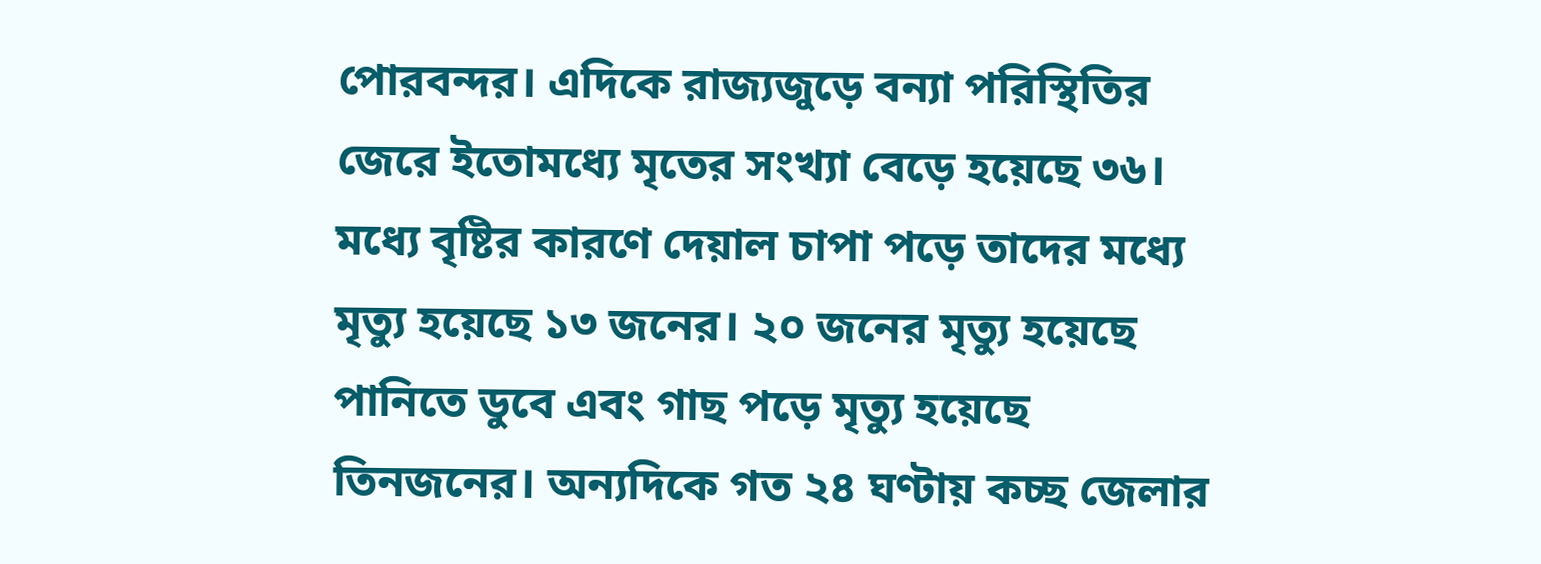পোরবন্দর। এদিকে রাজ্যজুড়ে বন্যা পরিস্থিতির জেরে ইতোমধ্যে মৃতের সংখ্যা বেড়ে হয়েছে ৩৬। মধ্যে বৃষ্টির কারণে দেয়াল চাপা পড়ে তাদের মধ্যে মৃত্যু হয়েছে ১৩ জনের। ২০ জনের মৃত্যু হয়েছে পানিতে ডুবে এবং গাছ পড়ে মৃত্যু হয়েছে তিনজনের। অন্যদিকে গত ২৪ ঘণ্টায় কচ্ছ জেলার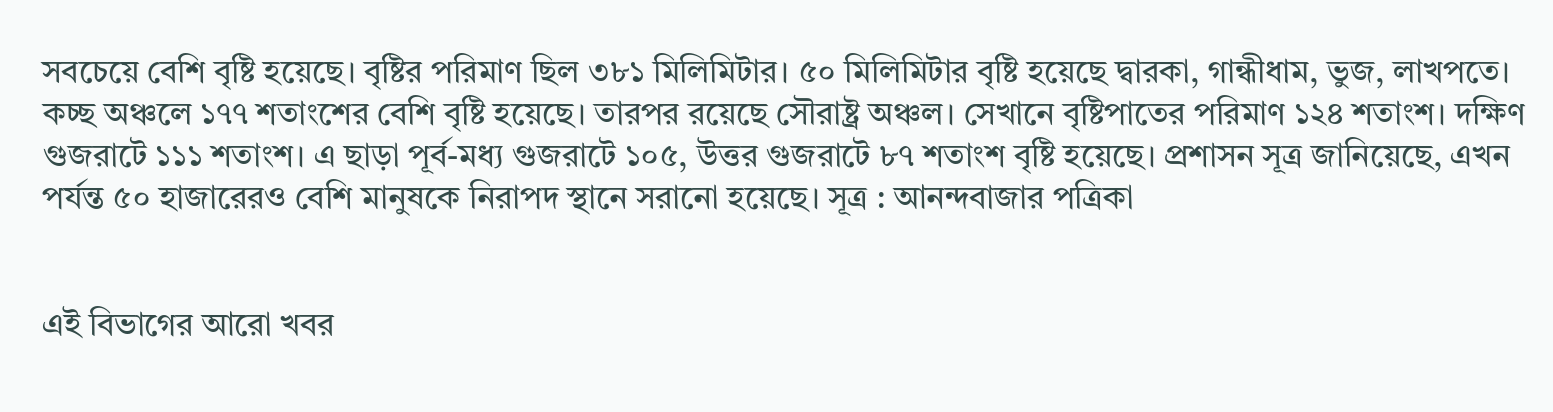সবচেয়ে বেশি বৃষ্টি হয়েছে। বৃষ্টির পরিমাণ ছিল ৩৮১ মিলিমিটার। ৫০ মিলিমিটার বৃষ্টি হয়েছে দ্বারকা, গান্ধীধাম, ভুজ, লাখপতে। কচ্ছ অঞ্চলে ১৭৭ শতাংশের বেশি বৃষ্টি হয়েছে। তারপর রয়েছে সৌরাষ্ট্র অঞ্চল। সেখানে বৃষ্টিপাতের পরিমাণ ১২৪ শতাংশ। দক্ষিণ গুজরাটে ১১১ শতাংশ। এ ছাড়া পূর্ব-মধ্য গুজরাটে ১০৫, উত্তর গুজরাটে ৮৭ শতাংশ বৃষ্টি হয়েছে। প্রশাসন সূত্র জানিয়েছে, এখন পর্যন্ত ৫০ হাজারেরও বেশি মানুষকে নিরাপদ স্থানে সরানো হয়েছে। সূত্র : আনন্দবাজার পত্রিকা


এই বিভাগের আরো খবর